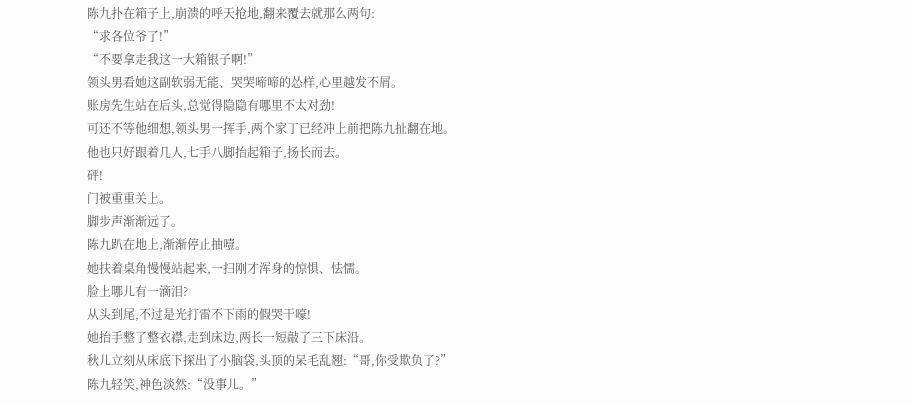陈九扑在箱子上,崩溃的呼天抢地,翻来覆去就那么两句:
“求各位爷了!”
“不要拿走我这一大箱银子啊!”
领头男看她这副软弱无能、哭哭啼啼的怂样,心里越发不屑。
账房先生站在后头,总觉得隐隐有哪里不太对劲!
可还不等他细想,领头男一挥手,两个家丁已经冲上前把陈九扯翻在地。
他也只好跟着几人,七手八脚抬起箱子,扬长而去。
砰!
门被重重关上。
脚步声渐渐远了。
陈九趴在地上,渐渐停止抽噎。
她扶着桌角慢慢站起来,一扫刚才浑身的惊惧、怯懦。
脸上哪儿有一滴泪?
从头到尾,不过是光打雷不下雨的假哭干嚎!
她抬手整了整衣襟,走到床边,两长一短敲了三下床沿。
秋儿立刻从床底下探出了小脑袋,头顶的呆毛乱翘:“哥,你受欺负了?”
陈九轻笑,神色淡然:“没事儿。”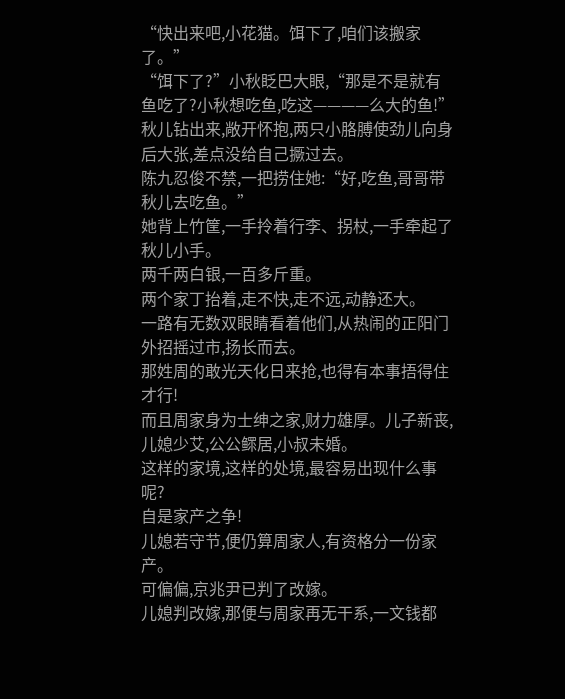“快出来吧,小花猫。饵下了,咱们该搬家了。”
“饵下了?”小秋眨巴大眼,“那是不是就有鱼吃了?小秋想吃鱼,吃这————么大的鱼!”
秋儿钻出来,敞开怀抱,两只小胳膊使劲儿向身后大张,差点没给自己撅过去。
陈九忍俊不禁,一把捞住她:“好,吃鱼,哥哥带秋儿去吃鱼。”
她背上竹筐,一手拎着行李、拐杖,一手牵起了秋儿小手。
两千两白银,一百多斤重。
两个家丁抬着,走不快,走不远,动静还大。
一路有无数双眼睛看着他们,从热闹的正阳门外招摇过市,扬长而去。
那姓周的敢光天化日来抢,也得有本事捂得住才行!
而且周家身为士绅之家,财力雄厚。儿子新丧,儿媳少艾,公公鳏居,小叔未婚。
这样的家境,这样的处境,最容易出现什么事呢?
自是家产之争!
儿媳若守节,便仍算周家人,有资格分一份家产。
可偏偏,京兆尹已判了改嫁。
儿媳判改嫁,那便与周家再无干系,一文钱都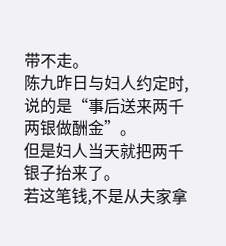带不走。
陈九昨日与妇人约定时,说的是“事后送来两千两银做酬金”。
但是妇人当天就把两千银子抬来了。
若这笔钱,不是从夫家拿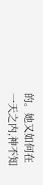的。她又如何在一天之内,神不知